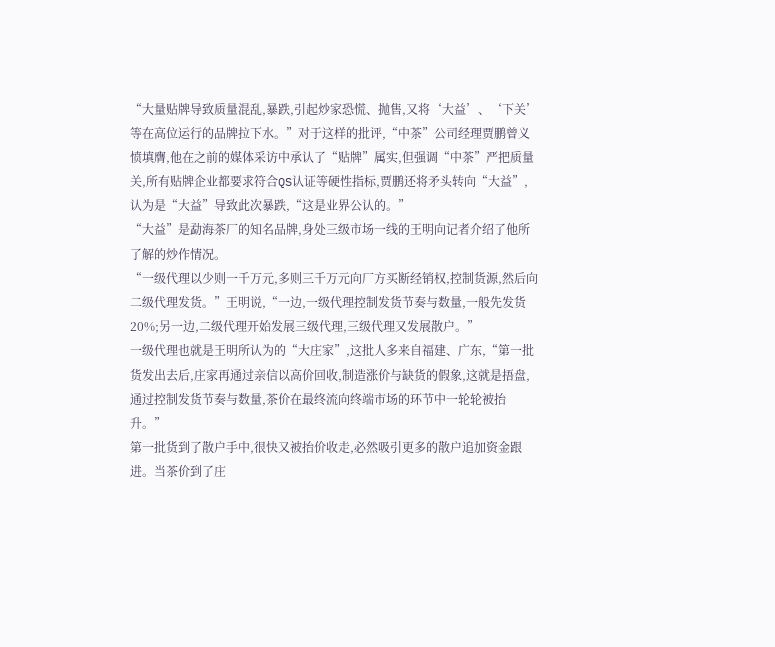“大量贴牌导致质量混乱,暴跌,引起炒家恐慌、抛售,又将‘大益’、‘下关’等在高位运行的品牌拉下水。”对于这样的批评,“中茶”公司经理贾鹏曾义愤填膺,他在之前的媒体采访中承认了“贴牌”属实,但强调“中茶”严把质量关,所有贴牌企业都要求符合QS认证等硬性指标,贾鹏还将矛头转向“大益”,认为是“大益”导致此次暴跌,“这是业界公认的。”
“大益”是勐海茶厂的知名品牌,身处三级市场一线的王明向记者介绍了他所了解的炒作情况。
“一级代理以少则一千万元,多则三千万元向厂方买断经销权,控制货源,然后向二级代理发货。”王明说,“一边,一级代理控制发货节奏与数量,一般先发货20%;另一边,二级代理开始发展三级代理,三级代理又发展散户。”
一级代理也就是王明所认为的“大庄家”,这批人多来自福建、广东,“第一批货发出去后,庄家再通过亲信以高价回收,制造涨价与缺货的假象,这就是捂盘,通过控制发货节奏与数量,茶价在最终流向终端市场的环节中一轮轮被抬升。”
第一批货到了散户手中,很快又被抬价收走,必然吸引更多的散户追加资金跟进。当茶价到了庄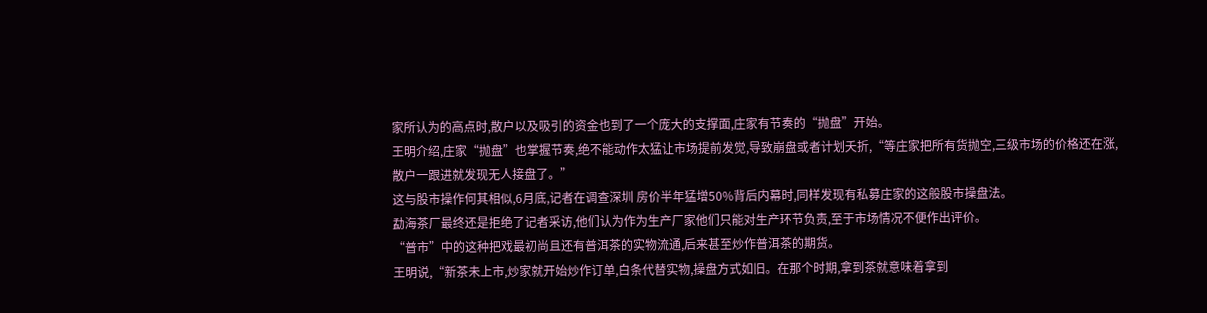家所认为的高点时,散户以及吸引的资金也到了一个庞大的支撑面,庄家有节奏的“抛盘”开始。
王明介绍,庄家“抛盘”也掌握节奏,绝不能动作太猛让市场提前发觉,导致崩盘或者计划夭折,“等庄家把所有货抛空,三级市场的价格还在涨,散户一跟进就发现无人接盘了。”
这与股市操作何其相似,6月底,记者在调查深圳 房价半年猛增50%背后内幕时,同样发现有私募庄家的这般股市操盘法。
勐海茶厂最终还是拒绝了记者采访,他们认为作为生产厂家他们只能对生产环节负责,至于市场情况不便作出评价。
“普市”中的这种把戏最初尚且还有普洱茶的实物流通,后来甚至炒作普洱茶的期货。
王明说,“新茶未上市,炒家就开始炒作订单,白条代替实物,操盘方式如旧。在那个时期,拿到茶就意味着拿到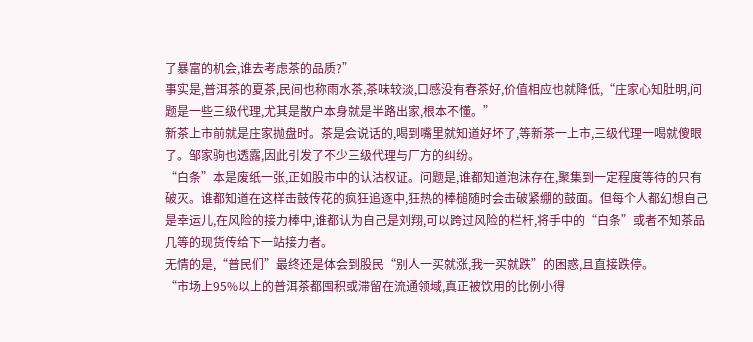了暴富的机会,谁去考虑茶的品质?”
事实是,普洱茶的夏茶,民间也称雨水茶,茶味较淡,口感没有春茶好,价值相应也就降低,“庄家心知肚明,问题是一些三级代理,尤其是散户本身就是半路出家,根本不懂。”
新茶上市前就是庄家抛盘时。茶是会说话的,喝到嘴里就知道好坏了,等新茶一上市,三级代理一喝就傻眼了。邹家驹也透露,因此引发了不少三级代理与厂方的纠纷。
“白条”本是废纸一张,正如股市中的认沽权证。问题是,谁都知道泡沫存在,聚集到一定程度等待的只有破灭。谁都知道在这样击鼓传花的疯狂追逐中,狂热的棒槌随时会击破紧绷的鼓面。但每个人都幻想自己是幸运儿,在风险的接力棒中,谁都认为自己是刘翔,可以跨过风险的栏杆,将手中的“白条”或者不知茶品几等的现货传给下一站接力者。
无情的是,“普民们”最终还是体会到股民“别人一买就涨,我一买就跌”的困惑,且直接跌停。
“市场上95%以上的普洱茶都囤积或滞留在流通领域,真正被饮用的比例小得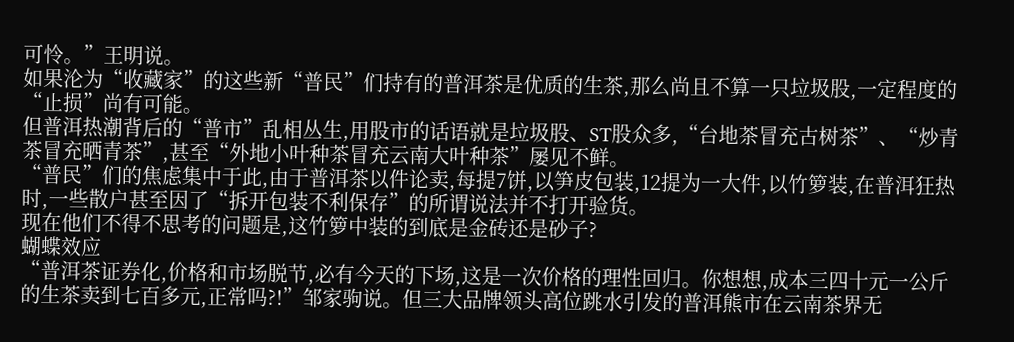可怜。”王明说。
如果沦为“收藏家”的这些新“普民”们持有的普洱茶是优质的生茶,那么尚且不算一只垃圾股,一定程度的“止损”尚有可能。
但普洱热潮背后的“普市”乱相丛生,用股市的话语就是垃圾股、ST股众多,“台地茶冒充古树茶”、“炒青茶冒充晒青茶”,甚至“外地小叶种茶冒充云南大叶种茶”屡见不鲜。
“普民”们的焦虑集中于此,由于普洱茶以件论卖,每提7饼,以笋皮包装,12提为一大件,以竹箩装,在普洱狂热时,一些散户甚至因了“拆开包装不利保存”的所谓说法并不打开验货。
现在他们不得不思考的问题是,这竹箩中装的到底是金砖还是砂子?
蝴蝶效应
“普洱茶证券化,价格和市场脱节,必有今天的下场,这是一次价格的理性回归。你想想,成本三四十元一公斤的生茶卖到七百多元,正常吗?!”邹家驹说。但三大品牌领头高位跳水引发的普洱熊市在云南茶界无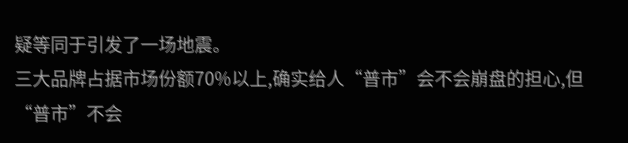疑等同于引发了一场地震。
三大品牌占据市场份额70%以上,确实给人“普市”会不会崩盘的担心,但“普市”不会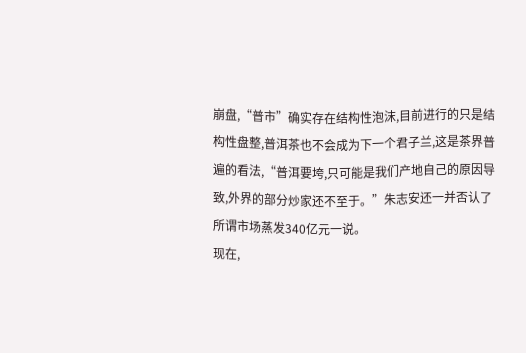崩盘,“普市”确实存在结构性泡沫,目前进行的只是结构性盘整,普洱茶也不会成为下一个君子兰,这是茶界普遍的看法,“普洱要垮,只可能是我们产地自己的原因导致,外界的部分炒家还不至于。”朱志安还一并否认了所谓市场蒸发340亿元一说。
现在,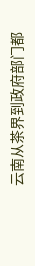云南从茶界到政府部门都